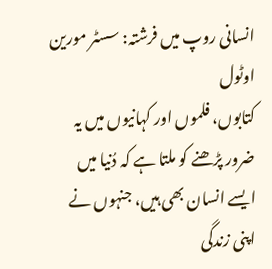انسانی روپ میں فرشتہ: سسٹر مورین اوٹول
کتابوں، فلموں اور کہانیوں میں یہ ضرور پڑھنے کو ملتا ہے کہ دُنیا میں ایسے انسان بھی ہیں، جنہوں نے اپنی زندگی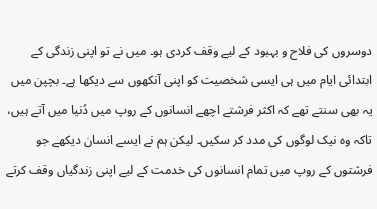دوسروں کی فلاح و بہبود کے لیے وقف کردی ہو۔ میں نے تو اپنی زندگی کے ابتدائی ایام میں ہی ایسی شخصیت کو اپنی آنکھوں سے دیکھا ہے۔ بچپن میں یہ بھی سنتے تھے کہ اکثر فرشتے اچھے انسانوں کے روپ میں دُنیا میں آتے ہیں، تاکہ وہ نیک لوگوں کی مدد کر سکیں۔ لیکن ہم نے ایسے انسان دیکھے جو فرشتوں کے روپ میں تمام انسانوں کی خدمت کے لیے اپنی زندگیاں وقف کرتے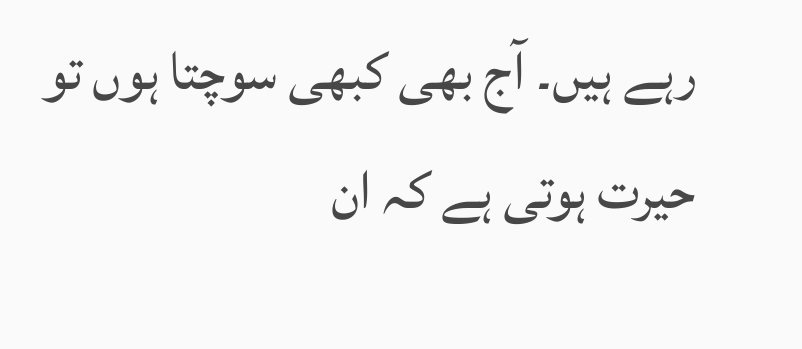رہے ہیں۔ آج بھی کبھی سوچتا ہوں تو حیرت ہوتی ہے کہ ان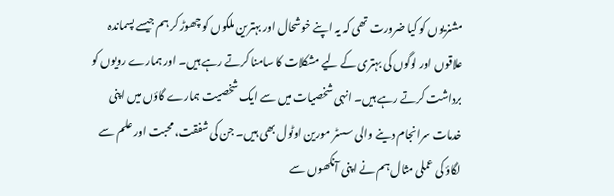مشنریوں کو کیا ضرورت تھی کہ یہ اپنے خوشحال اور بہترین ملکوں کو چھوڑ کر ہم جیسے پسماندہ علاقوں اور لوگوں کی بہتری کے لیے مشکلات کا سامنا کرتے رہے ہیں۔ اور ہمارے رویوں کو برداشت کرتے رہے ہیں۔ انہی شخصیات میں سے ایک شخصیت ہمارے گاؤں میں اپنی خدمات سرانجام دینے والی سسٹر مورین اوٹول بھی ہیں۔ جن کی شفقت، محبت اور علم سے لگاؤ کی عملی مثال ہم نے اپنی آنکھوں سے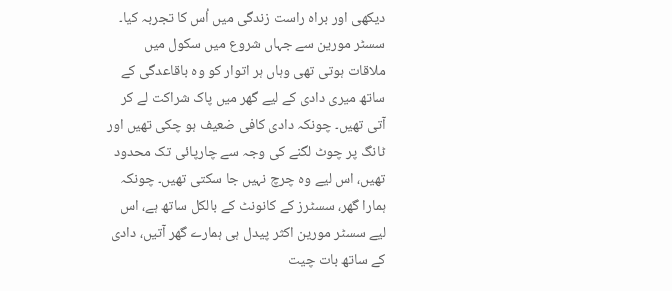دیکھی اور براہ راست زندگی میں اُس کا تجربہ کیا۔
سسٹر مورین سے جہاں شروع میں سکول میں ملاقات ہوتی تھی وہاں ہر اتوار کو وہ باقاعدگی کے ساتھ میری دادی کے لیے گھر میں پاک شراکت لے کر آتی تھیں۔ چونکہ دادی کافی ضعیف ہو چکی تھیں اور ٹانگ پر چوٹ لگنے کی وجہ سے چارپائی تک محدود تھیں، اس لیے وہ چرچ نہیں جا سکتی تھیں۔ چونکہ ہمارا گھر، سسٹرز کے کانونٹ کے بالکل ساتھ ہے، اس لیے سسٹر مورین اکثر پیدل ہی ہمارے گھر آتیں، دادی کے ساتھ بات چیت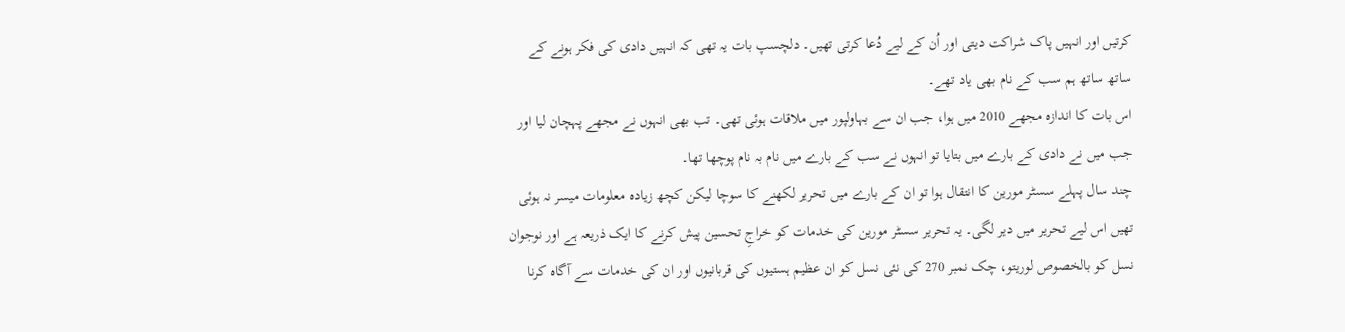کرتیں اور انہیں پاک شراکت دیتی اور اُن کے لیے دُعا کرتی تھیں۔ دلچسپ بات یہ تھی کہ انہیں دادی کی فکر ہونے کے ساتھ ساتھ ہم سب کے نام بھی یاد تھے۔
اس بات کا اندازہ مجھے 2010 میں ہوا، جب ان سے بہاولپور میں ملاقات ہوئی تھی۔ تب بھی انہوں نے مجھے پہچان لیا اور جب میں نے دادی کے بارے میں بتایا تو انہوں نے سب کے بارے میں نام بہ نام پوچھا تھا۔
چند سال پہلے سسٹر مورین کا انتقال ہوا تو ان کے بارے میں تحریر لکھنے کا سوچا لیکن کچھ زیادہ معلومات میسر نہ ہوئی تھیں اس لیے تحریر میں دیر لگی۔ یہ تحریر سسٹر مورین کی خدمات کو خراجِ تحسین پیش کرنے کا ایک ذریعہ ہے اور نوجوان نسل کو بالخصوص لوریتو، چک نمبر 270 کی نئی نسل کو ان عظیم ہستیوں کی قربانیوں اور ان کی خدمات سے آگاہ کرنا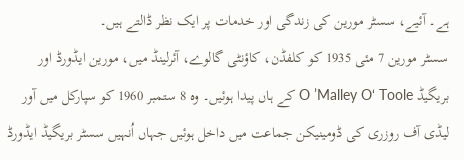ہے۔ آئیے، سسٹر مورین کی زندگی اور خدمات پر ایک نظر ڈالتے ہیں۔
سسٹر مورین 7 مئی 1935 کو کلفڈن، کاؤنٹی گالوے، آئرلینڈ میں، مورین ایڈورڈ اور بریگیڈ O ’Malley O‘ Toole کے ہاں پیدا ہوئیں۔ وہ 8 ستمبر 1960 کو سپارکل میں آور لیڈی آف روزری کی ڈومینیکن جماعت میں داخل ہوئیں جہاں اُنہیں سسٹر بریگیڈ ایڈورڈ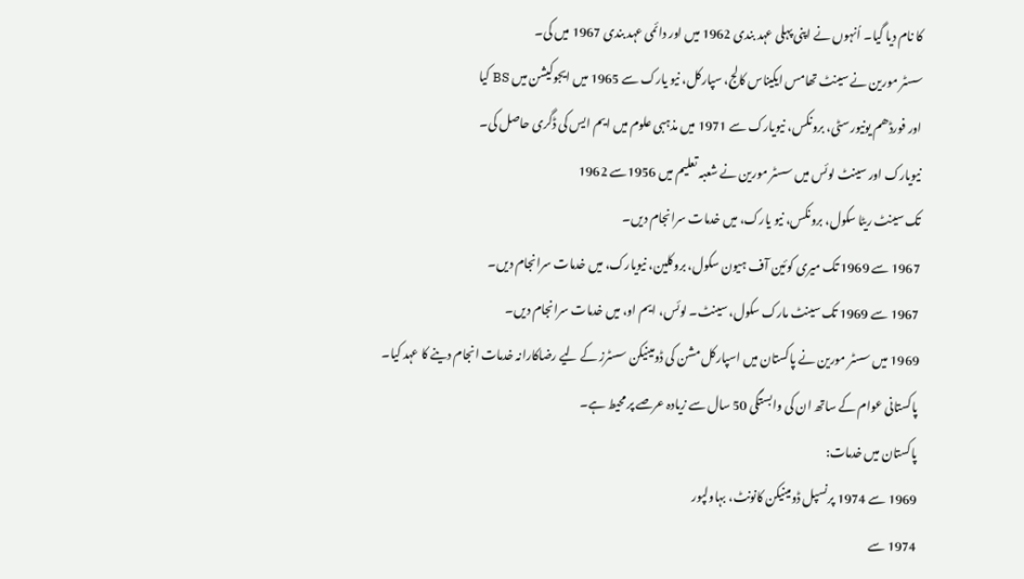کا نام دیا گیا۔ اُنہوں نے اپنی پہلی عہد بندی 1962 میں اور دائمی عہد بندی 1967 میں کی۔
سسٹر مورین نے سینٹ تھامس ایکیناس کالج، سپارکل، نیو یارک سے 1965 میں ایجوکیشن میں BS کیا
اور فورڈھم یونیورسٹی، برونکس، نیویارک سے 1971 میں مذہبی علوم میں ایم ایس کی ڈگری حاصل کی۔
نیویارک اور سینٹ لوئس میں سسٹر مورین نے شعبہ تعلیم میں 1956سے 1962
تک سینٹ ریٹا سکول، برونکس، نیو یارک، میں خدمات سرانجام دیں۔
1967 سے 1969 تک میری کوئین آف ہیون سکول، بروکلین، نیویارک، میں خدمات سرانجام دیں۔
1967 سے 1969 تک سینٹ مارک سکول، سینٹ۔ لوئس، ایم او، میں خدمات سرانجام دیں۔
1969 میں سسٹر مورین نے پاکستان میں اسپارکل مشن کی ڈومینیکن سسٹرز کے لیے رضاکارانہ خدمات انجام دینے کا عہد کیا۔ پاکستانی عوام کے ساتھ ان کی وابستگی 50 سال سے زیادہ عرصے پر محیط ہے۔
پاکستان میں خدمات:
1969 سے 1974 پرنسپل ڈومینیکن کانونٹ، بہاولپور
1974 سے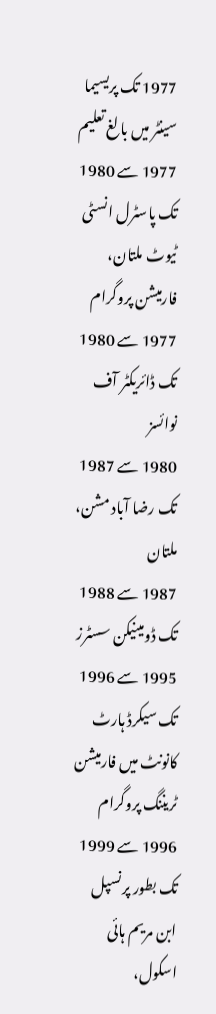1977 تک پریسیما سینٹر میں بالغ تعلیم
1977 سے 1980 تک پاسٹرل انسٹی ٹیوٹ ملتان، فارمیشن پروگرام
1977 سے 1980 تک ڈائریکٹر آف نوائسز
1980 سے 1987 تک رضا آباد مشن، ملتان
1987 سے 1988 تک ڈومینیکن سسٹرز
1995 سے 1996 تک سیکرڈ ہارٹ کانونٹ میں فارمیشن ٹریننگ پروگرام
1996 سے 1999 تک بطور پرنسپل ابن مریم ہائی اسکول،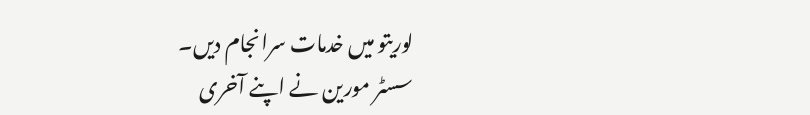لوریتو میں خدمات سرانجام دیں۔
سسٹر مورین نے اپنے آخری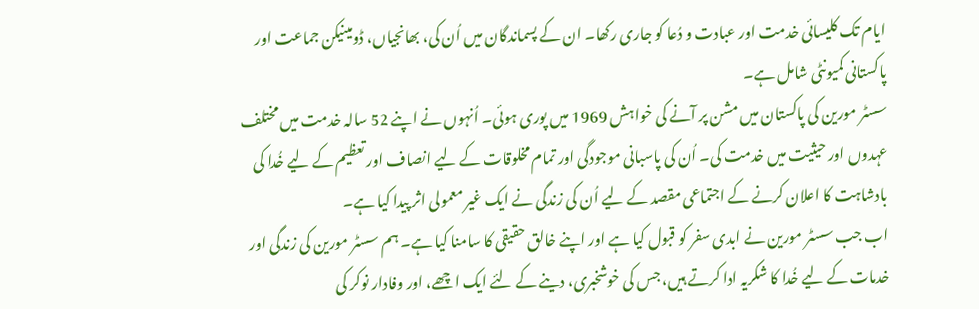ایام تک کلیسائی خدمت اور عبادت و دُعا کو جاری رکھا۔ ان کے پسماندگان میں اُن کی، بھانجیاں، ڈومینیکن جماعت اور پاکستانی کمیونٹی شامل ہے۔
سسٹر مورین کی پاکستان میں مشن پر آنے کی خواہش 1969 میں پوری ہوئی۔ اُنہوں نے اپنے 52 سالہ خدمت میں مختلف عہدوں اور حیثیت میں خدمت کی۔ اُن کی پاسبانی موجودگی اور تمام مخلوقات کے لیے انصاف اور تعظیم کے لیے خُدا کی بادشاہت کا اعلان کرنے کے اجتماعی مقصد کے لیے اُن کی زندگی نے ایک غیر معمولی اثر پیدا کیا ہے۔
اب جب سسٹر مورین نے ابدی سفر کو قبول کیا ہے اور اپنے خالق حقیقی کا سامنا کیا ہے۔ ہم سسٹر مورین کی زندگی اور خدمات کے لیے خُدا کا شکریہ ادا کرتے ہیں، جس کی خوشخبری، دینے کے لئے ایک اچھے، اور وفادار نوکر کی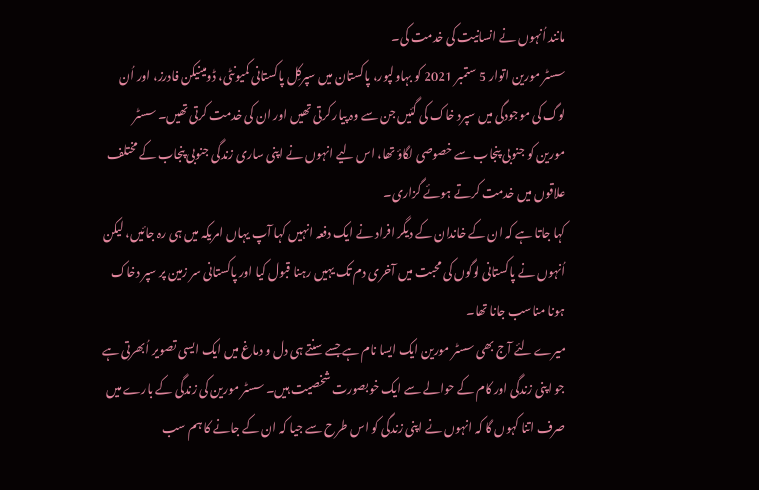مانند اُنہوں نے انسانیت کی خدمت کی۔
سسٹر مورین اتوار 5 ستمبر 2021 کو بہاولپور، پاکستان میں سپرکِل پاکستانی کمیونٹی، ڈومینیکن فادرز، اور اُن لوگ کی موجودگی میں سپرد خاک کی گئیں جن سے وہ پیار کرتی تھیں اور ان کی خدمت کرتی تھیں۔ سسٹر مورین کو جنوبی پنجاب سے خصوصی لگاؤ تھا، اس لیے انہوں نے اپنی ساری زندگی جنوبی پنجاب کے مختلف علاقوں میں خدمت کرتے ہوئے گزاری۔
کہا جاتا ہے کہ ان کے خاندان کے دیگر افراد نے ایک دفعہ انہیں کہا آپ یہاں امریکہ میں ہی رہ جائیں، لیکن اُنہوں نے پاکستانی لوگوں کی محبت میں آخری دم تک یہیں رہنا قبول کیا اور پاکستانی سر زمین پر سپر دخاک ہونا مناسب جانا تھا۔
میرے لئے آج بھی سسٹر مورین ایک ایسا نام ہے جسے سنتے ہی دل و دماغ میں ایک ایسی تصویر اُبھرتی ہے جو اپنی زندگی اور کام کے حوالے سے ایک خوبصورت شخصیت ہیں۔ سسٹر مورین کی زندگی کے بارے میں صرف اتنا کہوں گا کہ انہوں نے اپنی زندگی کو اس طرح سے جیا کہ ان کے جانے کا ہم سب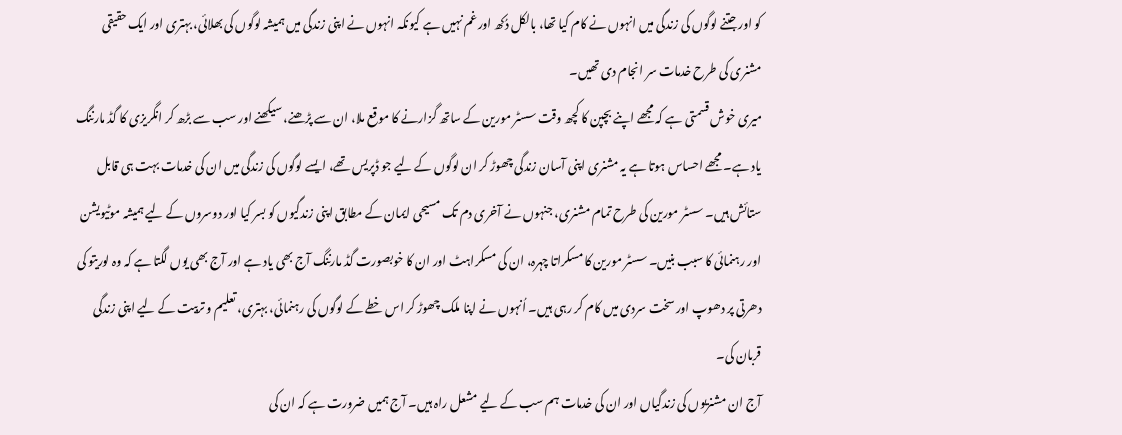کو اور جتنے لوگوں کی زندگی میں انہوں نے کام کیا تھا، بالکل دُکھ اور غم نہیں ہے کیونکہ انہوں نے اپنی زندگی میں ہمیشہ لوگوں کی بھلائی، بہتری اور ایک حقیقی مشنری کی طرح خدمات سر انجام دی تھیں۔
میری خوش قسمتی ہے کہ مجھے اپنے بچپن کا کچھ وقت سسٹر مورین کے ساتھ گزارنے کا موقع ملا، ان سے پڑھنے، سیکھنے اور سب سے بڑھ کر انگریزی کا گڈ مارننگ یاد ہے۔ مجھے احساس ہوتا ہے یہ مشنری اپنی آسان زندگی چھوڑ کر ان لوگوں کے لیے جو ڈپریس تھے، ایسے لوگوں کی زندگی میں ان کی خدمات بہت ہی قابل ستائش ہیں۔ سسٹر مورین کی طرح تمام مشنری، جنہوں نے آخری دم تک مسیحی ایمان کے مطابق اپنی زندگیوں کو بسر کیا اور دوسروں کے لیے ہمیشہ موٹیویشن اور رہنمائی کا سبب بنیں۔ سسٹر مورین کا مسکراتا چہرہ، ان کی مسکراہٹ اور ان کا خوبصورت گڈ مارننگ آج بھی یاد ہے اور آج بھی یوں لگتا ہے کہ وہ لوریتو کی دھرتی پر دھوپ اور سخت سردی میں کام کر رہی ہیں۔ اُنہوں نے اپنا ملک چھوڑ کر اس خطے کے لوگوں کی رہنمائی، بہتری، تعلیم و تربیت کے لیے اپنی زندگی قربان کی۔
آج ان مشنریوں کی زندگیاں اور ان کی خدمات ہم سب کے لیے مشعل راہ ہیں۔ آج ہمیں ضرورت ہے کہ ان کی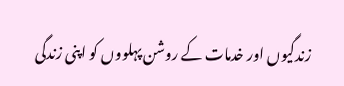زندگیوں اور خدمات کے روشن پہلووں کو اپنی زندگی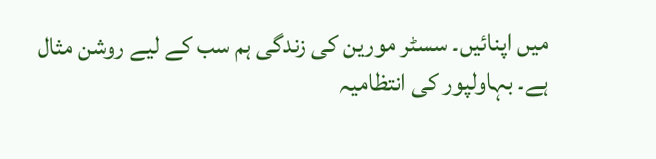میں اپنائیں۔ سسٹر مورین کی زندگی ہم سب کے لیے روشن مثال ہے۔ بہاولپور کی انتظامیہ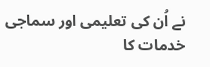نے اُن کی تعلیمی اور سماجی خدمات کا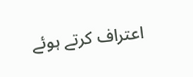اعتراف کرتے ہوئے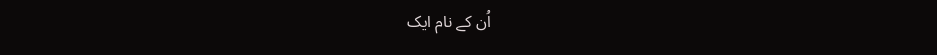اُن کے نام ایک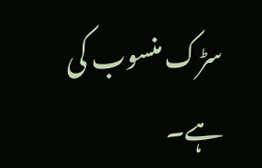سڑک منسوب کی ہے۔